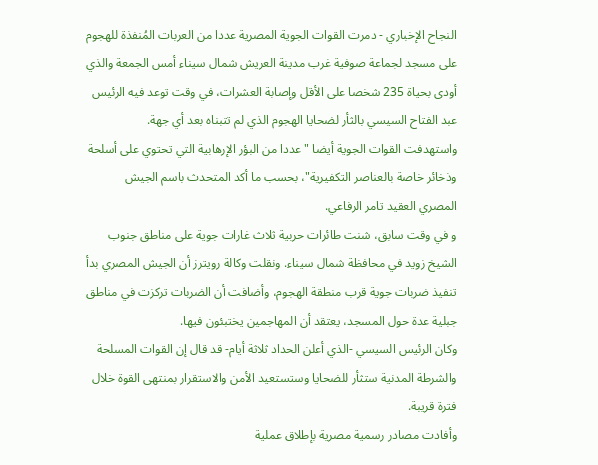النجاح الإخباري - دمرت القوات الجوية المصرية عددا من العربات المُنفذة للهجوم على مسجد لجماعة صوفية غرب مدينة العريش شمال سيناء أمس الجمعة والذي أودى بحياة 235 شخصا على الأقل وإصابة العشرات، في وقت توعد فيه الرئيس عبد الفتاح السيسي بالثأر لضحايا الهجوم الذي لم تتبناه بعد أي جهة.
واستهدفت القوات الجوية أيضا "عددا من البؤر الإرهابية التي تحتوي على أسلحة وذخائر خاصة بالعناصر التكفيرية"، بحسب ما أكد المتحدث باسم الجيش المصري العقيد تامر الرفاعي.
و في وقت سابق، شنت طائرات حربية ثلاث غارات جوية على مناطق جنوب الشيخ زويد في محافظة شمال سيناء. ونقلت وكالة رويترز أن الجيش المصري بدأ تنفيذ ضربات جوية قرب منطقة الهجوم، وأضافت أن الضربات تركزت في مناطق جبلية عدة حول المسجد، يعتقد أن المهاجمين يختبئون فيها.
وكان الرئيس السيسي -الذي أعلن الحداد ثلاثة أيام- قد قال إن القوات المسلحة والشرطة المدنية ستثأر للضحايا وستستعيد الأمن والاستقرار بمنتهى القوة خلال فترة قريبة.
وأفادت مصادر رسمية مصرية بإطلاق عملية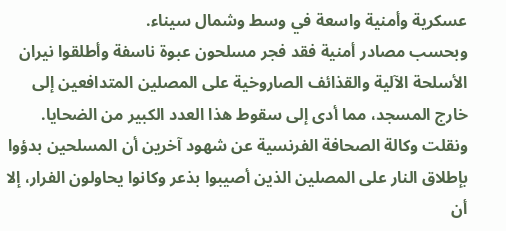عسكرية وأمنية واسعة في وسط وشمال سيناء.
وبحسب مصادر أمنية فقد فجر مسلحون عبوة ناسفة وأطلقوا نيران الأسلحة الآلية والقذائف الصاروخية على المصلين المتدافعين إلى خارج المسجد، مما أدى إلى سقوط هذا العدد الكبير من الضحايا.
ونقلت وكالة الصحافة الفرنسية عن شهود آخرين أن المسلحين بدؤوا بإطلاق النار على المصلين الذين أصيبوا بذعر وكانوا يحاولون الفرار، إلا أن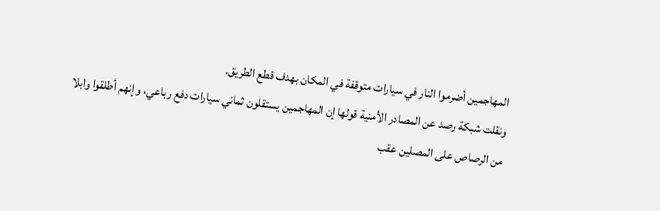المهاجمين أضرموا النار في سيارات متوقفة في المكان بهدف قطع الطريق.
ونقلت شبكة رصد عن المصادر الأمنية قولها إن المهاجمين يستقلون ثماني سيارات دفع رباعي، وإنهم أطلقوا وابلا من الرصاص على المصلين عقب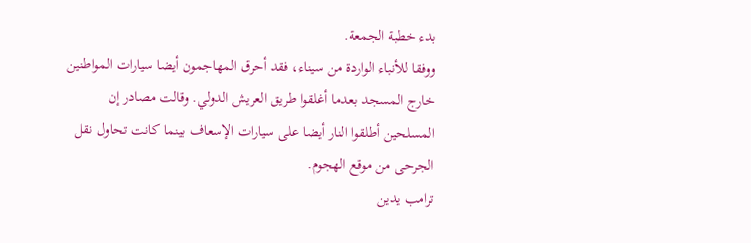بدء خطبة الجمعة.
ووفقا للأنباء الواردة من سيناء، فقد أحرق المهاجمون أيضا سيارات المواطنين خارج المسجد بعدما أغلقوا طريق العريش الدولي. وقالت مصادر إن المسلحين أطلقوا النار أيضا على سيارات الإسعاف بينما كانت تحاول نقل الجرحى من موقع الهجوم.
ترامب يدين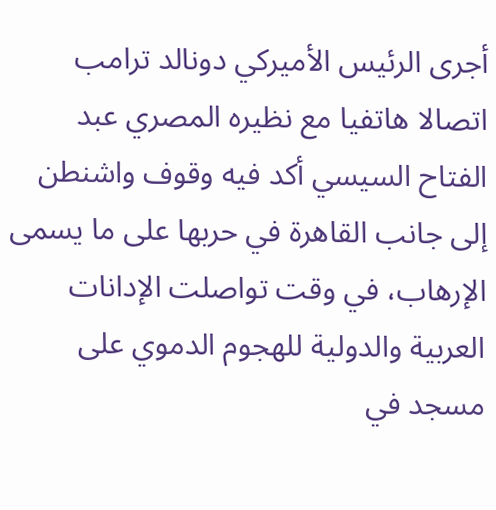أجرى الرئيس الأميركي دونالد ترامب اتصالا هاتفيا مع نظيره المصري عبد الفتاح السيسي أكد فيه وقوف واشنطن إلى جانب القاهرة في حربها على ما يسمى الإرهاب، في وقت تواصلت الإدانات العربية والدولية للهجوم الدموي على مسجد في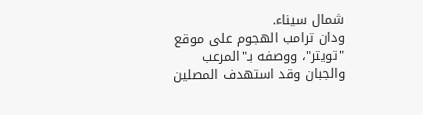شمال سيناء.
ودان ترامب الهجوم على موقع "تويتر"، ووصفه بـ"المرعب والجبان وقد استهدف المصلين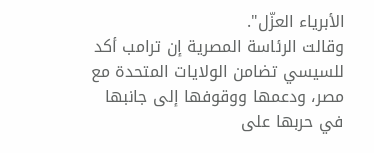الأبرياء العزّل".
وقالت الرئاسة المصرية إن ترامب أكد للسيسي تضامن الولايات المتحدة مع مصر، ودعمها ووقوفها إلى جانبها في حربها على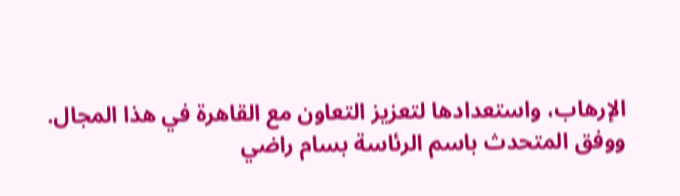الإرهاب، واستعدادها لتعزيز التعاون مع القاهرة في هذا المجال.
ووفق المتحدث باسم الرئاسة بسام راضي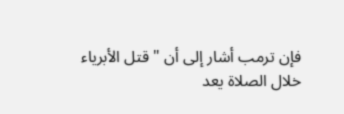فإن ترمب أشار إلى أن "قتل الأبرياء خلال الصلاة يعد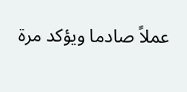عملاً صادما ويؤكد مرة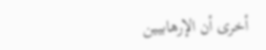أخرى أن الإرهابيين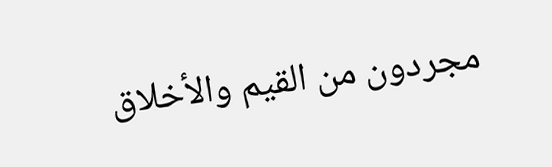مجردون من القيم والأخلاق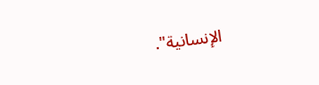الإنسانية".